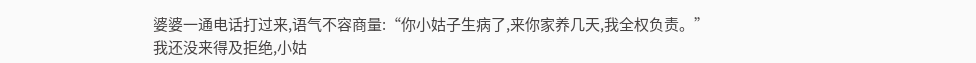婆婆一通电话打过来,语气不容商量:“你小姑子生病了,来你家养几天,我全权负责。”
我还没来得及拒绝,小姑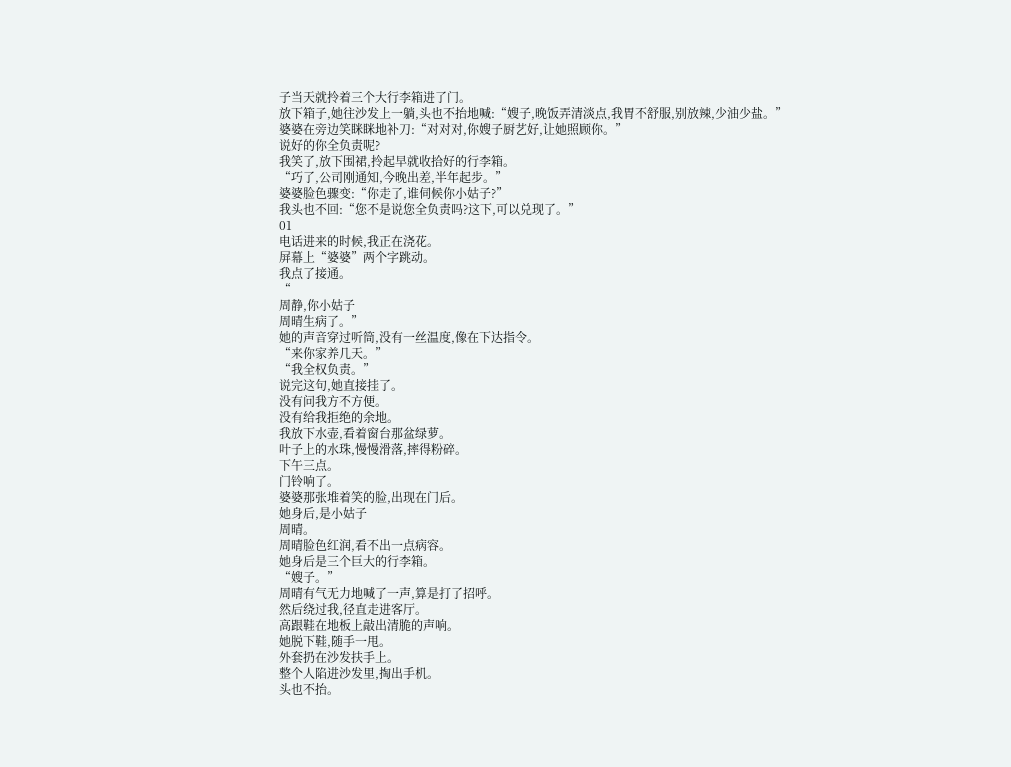子当天就拎着三个大行李箱进了门。
放下箱子,她往沙发上一躺,头也不抬地喊:“嫂子,晚饭弄清淡点,我胃不舒服,别放辣,少油少盐。”
婆婆在旁边笑眯眯地补刀:“对对对,你嫂子厨艺好,让她照顾你。”
说好的你全负责呢?
我笑了,放下围裙,拎起早就收拾好的行李箱。
“巧了,公司刚通知,今晚出差,半年起步。”
婆婆脸色骤变:“你走了,谁伺候你小姑子?”
我头也不回:“您不是说您全负责吗?这下,可以兑现了。”
01
电话进来的时候,我正在浇花。
屏幕上“婆婆”两个字跳动。
我点了接通。
“
周静,你小姑子
周晴生病了。”
她的声音穿过听筒,没有一丝温度,像在下达指令。
“来你家养几天。”
“我全权负责。”
说完这句,她直接挂了。
没有问我方不方便。
没有给我拒绝的余地。
我放下水壶,看着窗台那盆绿萝。
叶子上的水珠,慢慢滑落,摔得粉碎。
下午三点。
门铃响了。
婆婆那张堆着笑的脸,出现在门后。
她身后,是小姑子
周晴。
周晴脸色红润,看不出一点病容。
她身后是三个巨大的行李箱。
“嫂子。”
周晴有气无力地喊了一声,算是打了招呼。
然后绕过我,径直走进客厅。
高跟鞋在地板上敲出清脆的声响。
她脱下鞋,随手一甩。
外套扔在沙发扶手上。
整个人陷进沙发里,掏出手机。
头也不抬。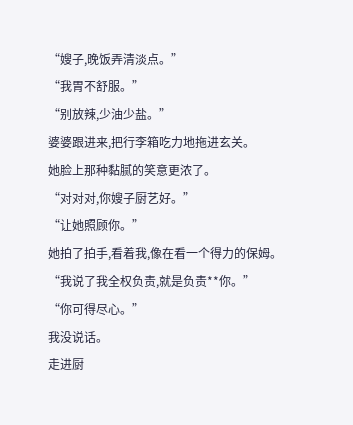“嫂子,晚饭弄清淡点。”
“我胃不舒服。”
“别放辣,少油少盐。”
婆婆跟进来,把行李箱吃力地拖进玄关。
她脸上那种黏腻的笑意更浓了。
“对对对,你嫂子厨艺好。”
“让她照顾你。”
她拍了拍手,看着我,像在看一个得力的保姆。
“我说了我全权负责,就是负责**你。”
“你可得尽心。”
我没说话。
走进厨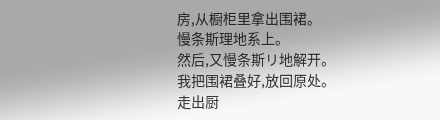房,从橱柜里拿出围裙。
慢条斯理地系上。
然后,又慢条斯リ地解开。
我把围裙叠好,放回原处。
走出厨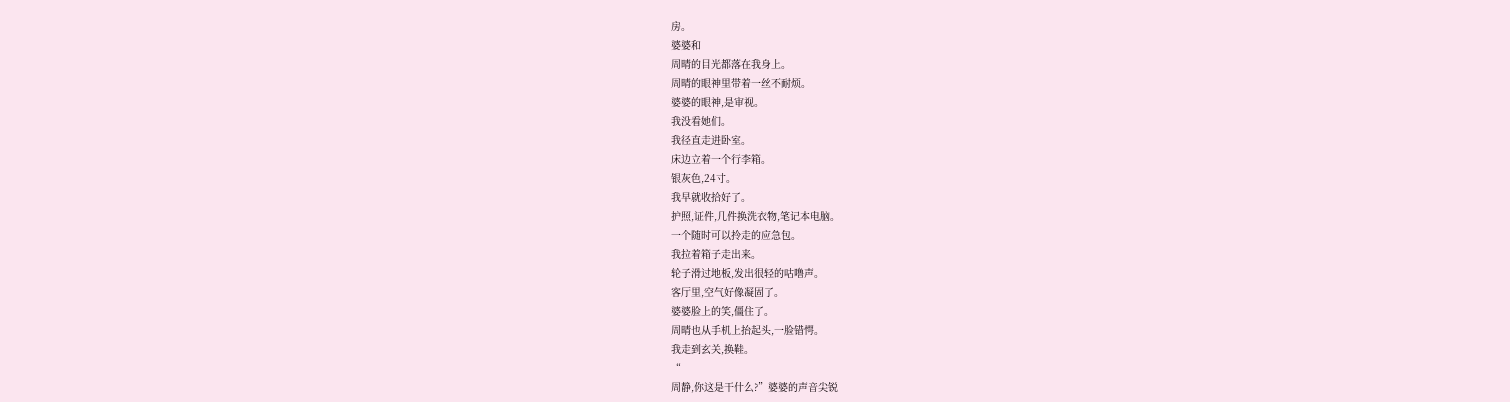房。
婆婆和
周晴的目光都落在我身上。
周晴的眼神里带着一丝不耐烦。
婆婆的眼神,是审视。
我没看她们。
我径直走进卧室。
床边立着一个行李箱。
银灰色,24寸。
我早就收拾好了。
护照,证件,几件换洗衣物,笔记本电脑。
一个随时可以拎走的应急包。
我拉着箱子走出来。
轮子滑过地板,发出很轻的咕噜声。
客厅里,空气好像凝固了。
婆婆脸上的笑,僵住了。
周晴也从手机上抬起头,一脸错愕。
我走到玄关,换鞋。
“
周静,你这是干什么?”婆婆的声音尖锐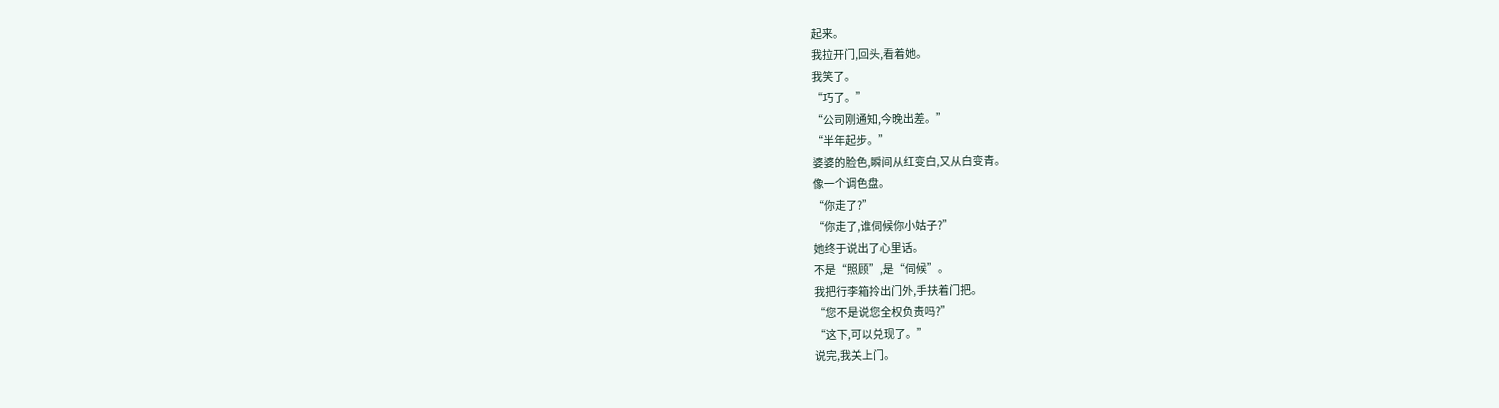起来。
我拉开门,回头,看着她。
我笑了。
“巧了。”
“公司刚通知,今晚出差。”
“半年起步。”
婆婆的脸色,瞬间从红变白,又从白变青。
像一个调色盘。
“你走了?”
“你走了,谁伺候你小姑子?”
她终于说出了心里话。
不是“照顾”,是“伺候”。
我把行李箱拎出门外,手扶着门把。
“您不是说您全权负责吗?”
“这下,可以兑现了。”
说完,我关上门。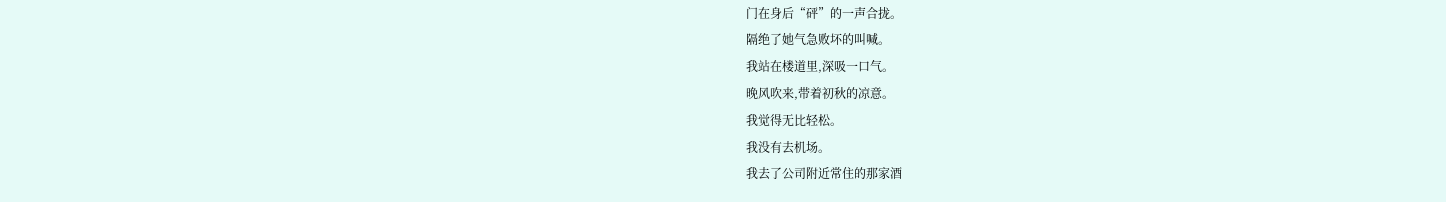门在身后“砰”的一声合拢。
隔绝了她气急败坏的叫喊。
我站在楼道里,深吸一口气。
晚风吹来,带着初秋的凉意。
我觉得无比轻松。
我没有去机场。
我去了公司附近常住的那家酒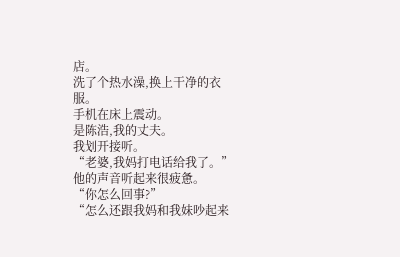店。
洗了个热水澡,换上干净的衣服。
手机在床上震动。
是陈浩,我的丈夫。
我划开接听。
“老婆,我妈打电话给我了。”
他的声音听起来很疲惫。
“你怎么回事?”
“怎么还跟我妈和我妹吵起来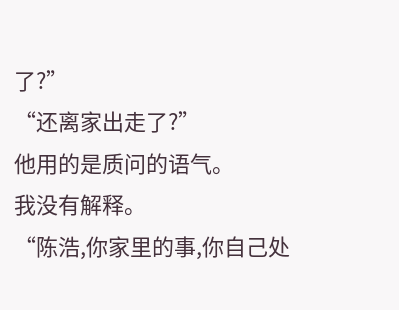了?”
“还离家出走了?”
他用的是质问的语气。
我没有解释。
“陈浩,你家里的事,你自己处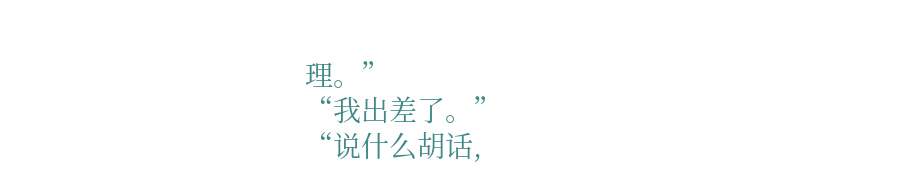理。”
“我出差了。”
“说什么胡话,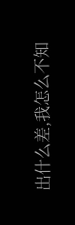出什么差,我怎么不知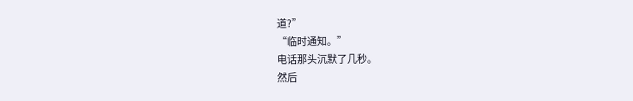道?”
“临时通知。”
电话那头沉默了几秒。
然后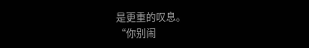是更重的叹息。
“你别闹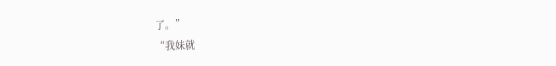了。”
“我妹就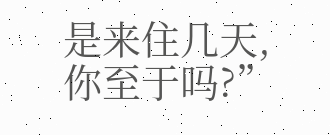是来住几天,你至于吗?”